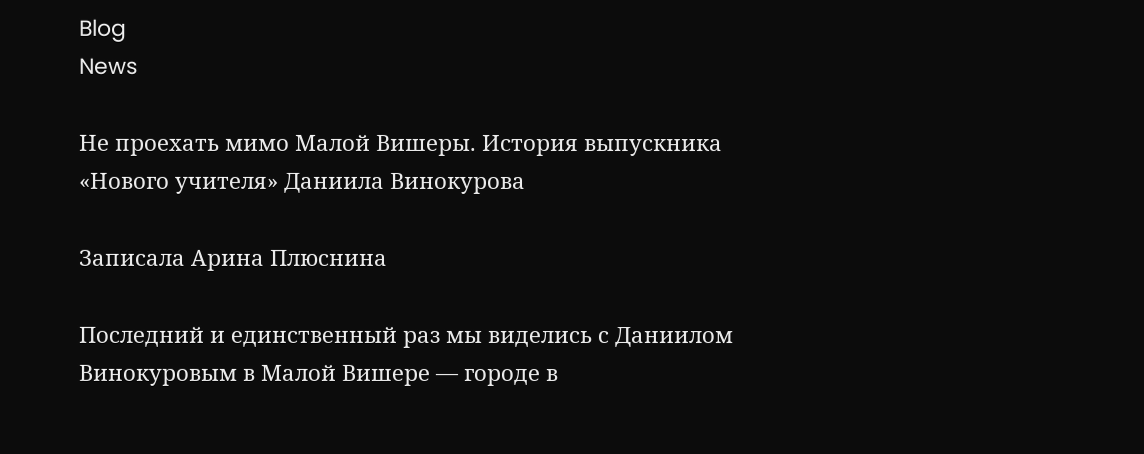Blog
News

Не проехать мимо Малой Вишеры. История выпускника «Нового учителя» Даниила Винокурова

Записала Арина Плюснина

Последний и единственный раз мы виделись с Даниилом Винокуровым в Малой Вишере — городе в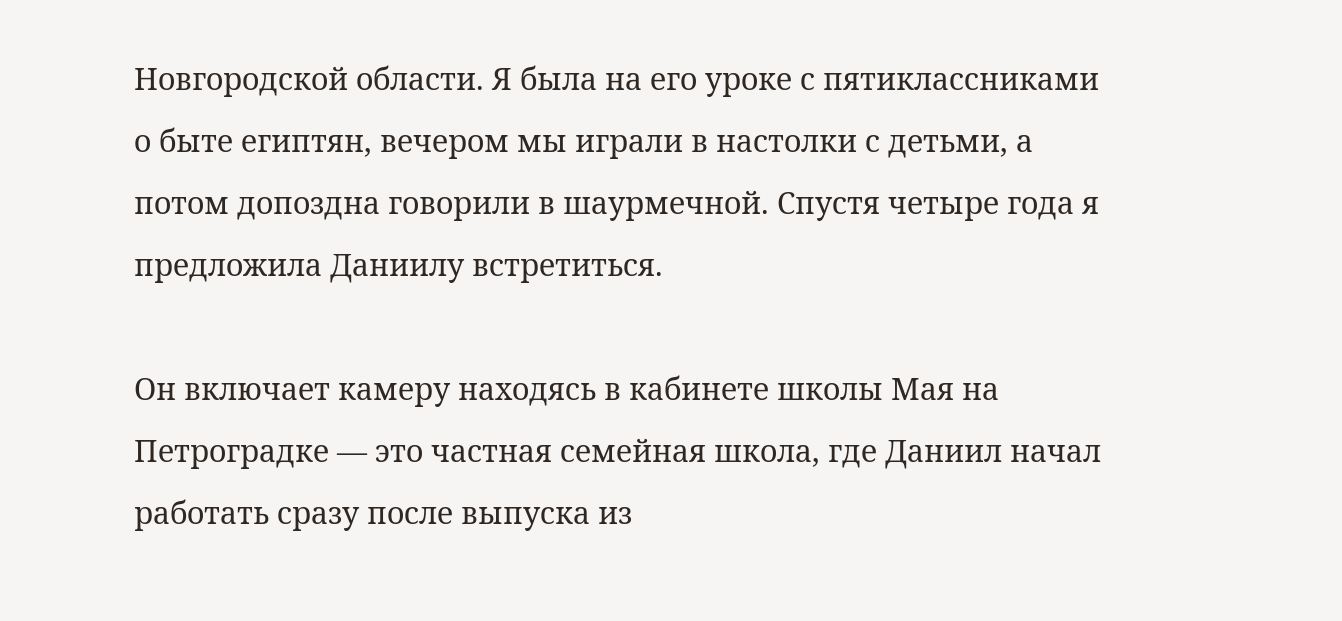Новгородской области. Я была на его уроке с пятиклассниками о быте египтян, вечером мы играли в настолки с детьми, а потом допоздна говорили в шаурмечной. Спустя четыре года я предложила Даниилу встретиться.

Он включает камеру находясь в кабинете школы Мая на Петроградке — это частная семейная школа, где Даниил начал работать сразу после выпуска из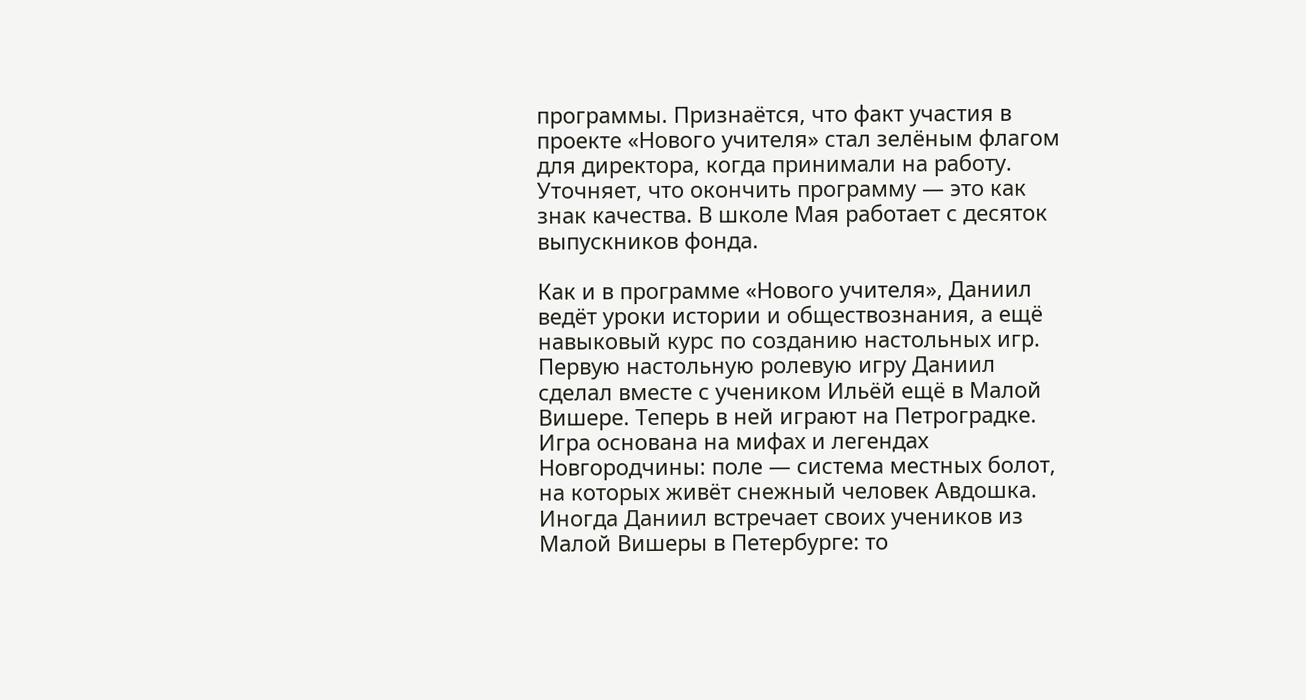программы. Признаётся, что факт участия в проекте «Нового учителя» стал зелёным флагом для директора, когда принимали на работу. Уточняет, что окончить программу — это как знак качества. В школе Мая работает с десяток выпускников фонда.

Как и в программе «Нового учителя», Даниил ведёт уроки истории и обществознания, а ещё навыковый курс по созданию настольных игр. Первую настольную ролевую игру Даниил сделал вместе с учеником Ильёй ещё в Малой Вишере. Теперь в ней играют на Петроградке. Игра основана на мифах и легендах Новгородчины: поле — система местных болот, на которых живёт снежный человек Авдошка. Иногда Даниил встречает своих учеников из Малой Вишеры в Петербурге: то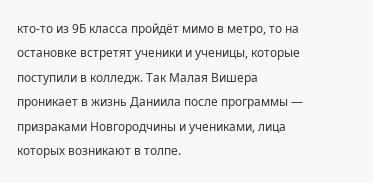кто-то из 9Б класса пройдёт мимо в метро, то на остановке встретят ученики и ученицы, которые поступили в колледж. Так Малая Вишера проникает в жизнь Даниила после программы — призраками Новгородчины и учениками, лица которых возникают в толпе.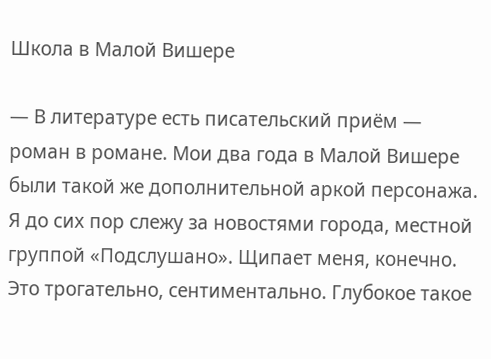Школа в Малой Вишере

— В литературе есть писательский приём — роман в романе. Мои два года в Малой Вишере были такой же дополнительной аркой персонажа. Я до сих пор слежу за новостями города, местной группой «Подслушано». Щипает меня, конечно. Это трогательно, сентиментально. Глубокое такое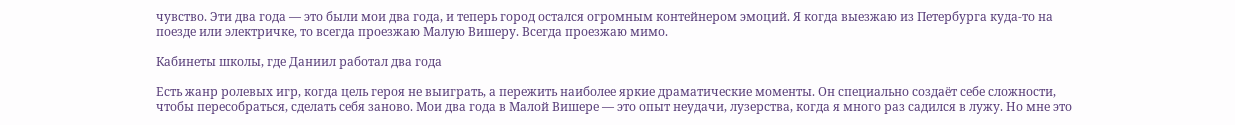чувство. Эти два года — это были мои два года, и теперь город остался огромным контейнером эмоций. Я когда выезжаю из Петербурга куда-то на поезде или электричке, то всегда проезжаю Малую Вишеру. Всегда проезжаю мимо.

Кабинеты школы, где Даниил работал два года

Есть жанр ролевых игр, когда цель героя не выиграть, а пережить наиболее яркие драматические моменты. Он специально создаёт себе сложности, чтобы пересобраться, сделать себя заново. Мои два года в Малой Вишере — это опыт неудачи, лузерства, когда я много раз садился в лужу. Но мне это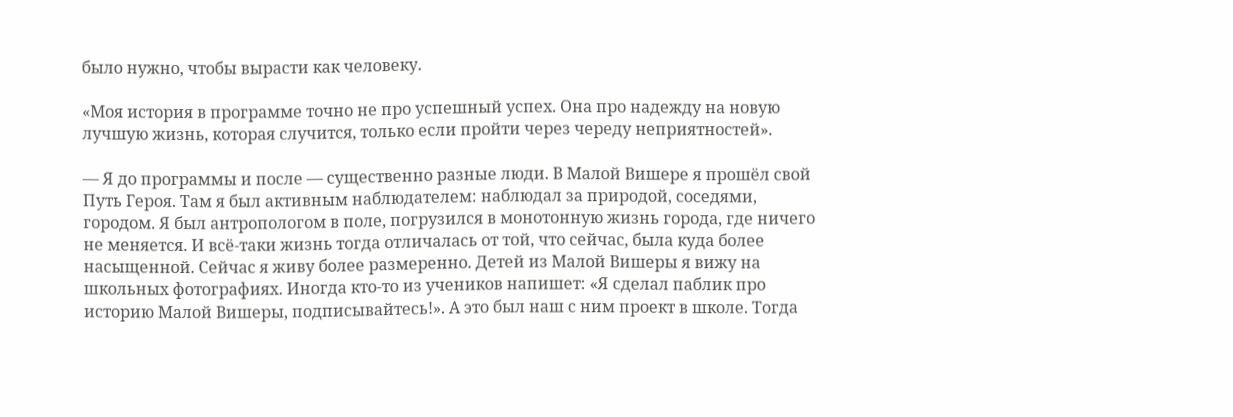было нужно, чтобы вырасти как человеку.

«Моя история в программе точно не про успешный успех. Она про надежду на новую лучшую жизнь, которая случится, только если пройти через череду неприятностей».

— Я до программы и после — существенно разные люди. В Малой Вишере я прошёл свой Путь Героя. Там я был активным наблюдателем: наблюдал за природой, соседями, городом. Я был антропологом в поле, погрузился в монотонную жизнь города, где ничего не меняется. И всё-таки жизнь тогда отличалась от той, что сейчас, была куда более насыщенной. Сейчас я живу более размеренно. Детей из Малой Вишеры я вижу на школьных фотографиях. Иногда кто-то из учеников напишет: «Я сделал паблик про историю Малой Вишеры, подписывайтесь!». А это был наш с ним проект в школе. Тогда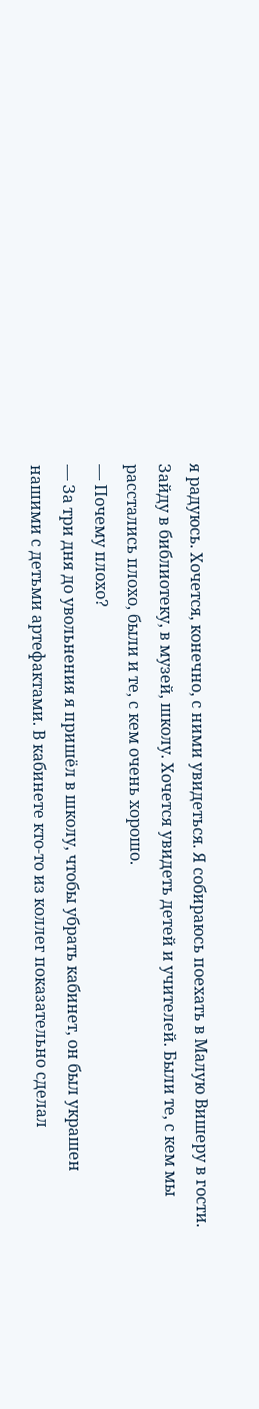я радуюсь. Хочется, конечно, с ними увидеться. Я собираюсь поехать в Малую Вишеру в гости. Зайду в библиотеку, в музей, школу. Хочется увидеть детей и учителей. Были те, с кем мы расстались плохо, были и те, с кем очень хорошо.
— Почему плохо?
— За три дня до увольнения я пришёл в школу, чтобы убрать кабинет, он был украшен нашими с детьми артефактами. В кабинете кто-то из коллег показательно сделал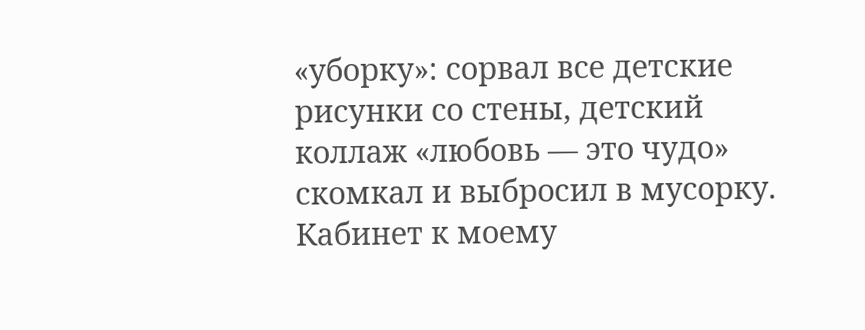«уборку»: сорвал все детские рисунки со стены, детский коллаж «любовь — это чудо» скомкал и выбросил в мусорку. Кабинет к моему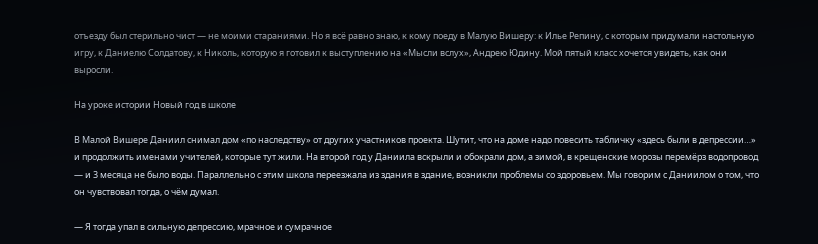отъезду был стерильно чист — не моими стараниями. Но я всё равно знаю, к кому поеду в Малую Вишеру: к Илье Репину, с которым придумали настольную игру, к Даниелю Солдатову, к Николь, которую я готовил к выступлению на «Мысли вслух», Андрею Юдину. Мой пятый класс хочется увидеть, как они выросли.

На уроке истории Новый год в школе

В Малой Вишере Даниил снимал дом «по наследству» от других участников проекта. Шутит, что на доме надо повесить табличку «здесь были в депрессии…» и продолжить именами учителей, которые тут жили. На второй год у Даниила вскрыли и обокрали дом, а зимой, в крещенские морозы перемёрз водопровод — и 3 месяца не было воды. Параллельно с этим школа переезжала из здания в здание, возникли проблемы со здоровьем. Мы говорим с Даниилом о том, что он чувствовал тогда, о чём думал.

— Я тогда упал в сильную депрессию, мрачное и сумрачное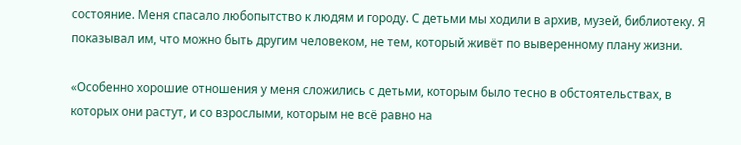состояние. Меня спасало любопытство к людям и городу. С детьми мы ходили в архив, музей, библиотеку. Я показывал им, что можно быть другим человеком, не тем, который живёт по выверенному плану жизни.

«Особенно хорошие отношения у меня сложились с детьми, которым было тесно в обстоятельствах, в которых они растут, и со взрослыми, которым не всё равно на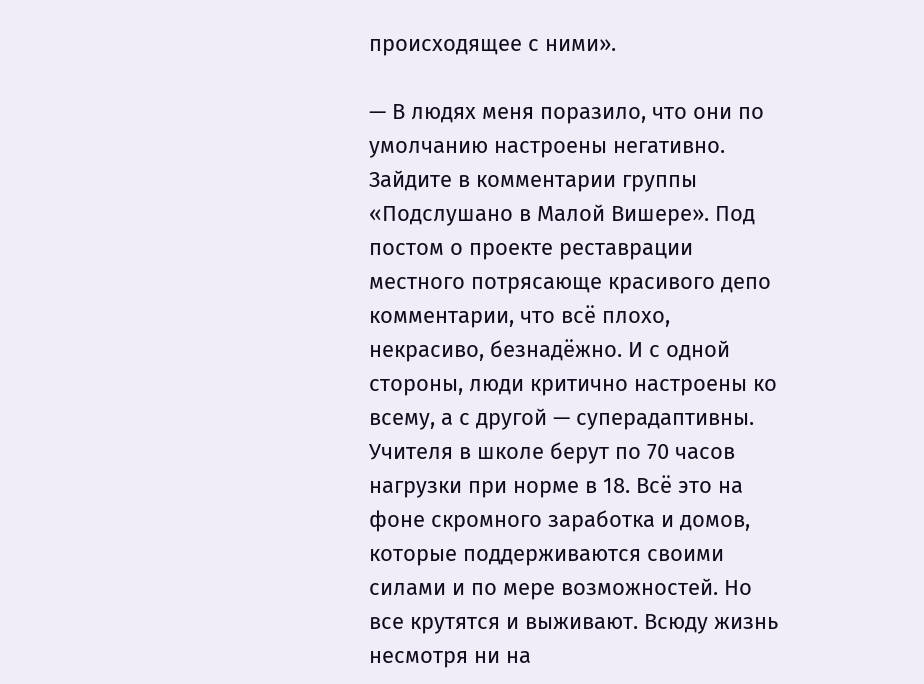происходящее с ними».

— В людях меня поразило, что они по умолчанию настроены негативно. Зайдите в комментарии группы «Подслушано в Малой Вишере». Под постом о проекте реставрации местного потрясающе красивого депо комментарии, что всё плохо, некрасиво, безнадёжно. И с одной стороны, люди критично настроены ко всему, а с другой — суперадаптивны. Учителя в школе берут по 70 часов нагрузки при норме в 18. Всё это на фоне скромного заработка и домов, которые поддерживаются своими силами и по мере возможностей. Но все крутятся и выживают. Всюду жизнь несмотря ни на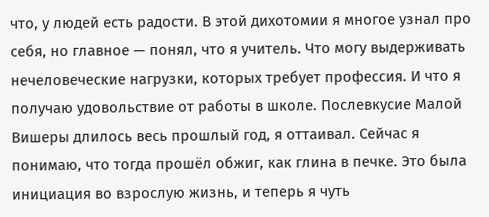что, у людей есть радости. В этой дихотомии я многое узнал про себя, но главное — понял, что я учитель. Что могу выдерживать нечеловеческие нагрузки, которых требует профессия. И что я получаю удовольствие от работы в школе. Послевкусие Малой Вишеры длилось весь прошлый год, я оттаивал. Сейчас я понимаю, что тогда прошёл обжиг, как глина в печке. Это была инициация во взрослую жизнь, и теперь я чуть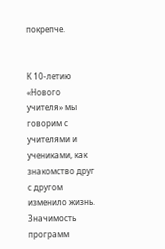покрепче.


К 10-летию «Нового учителя» мы говорим с учителями и учениками, как знакомство друг с другом изменило жизнь. Значимость программ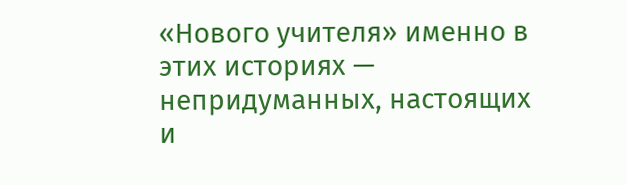«Нового учителя» именно в этих историях — непридуманных, настоящих и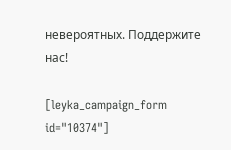невероятных. Поддержите нас!

[leyka_campaign_form id="10374"]